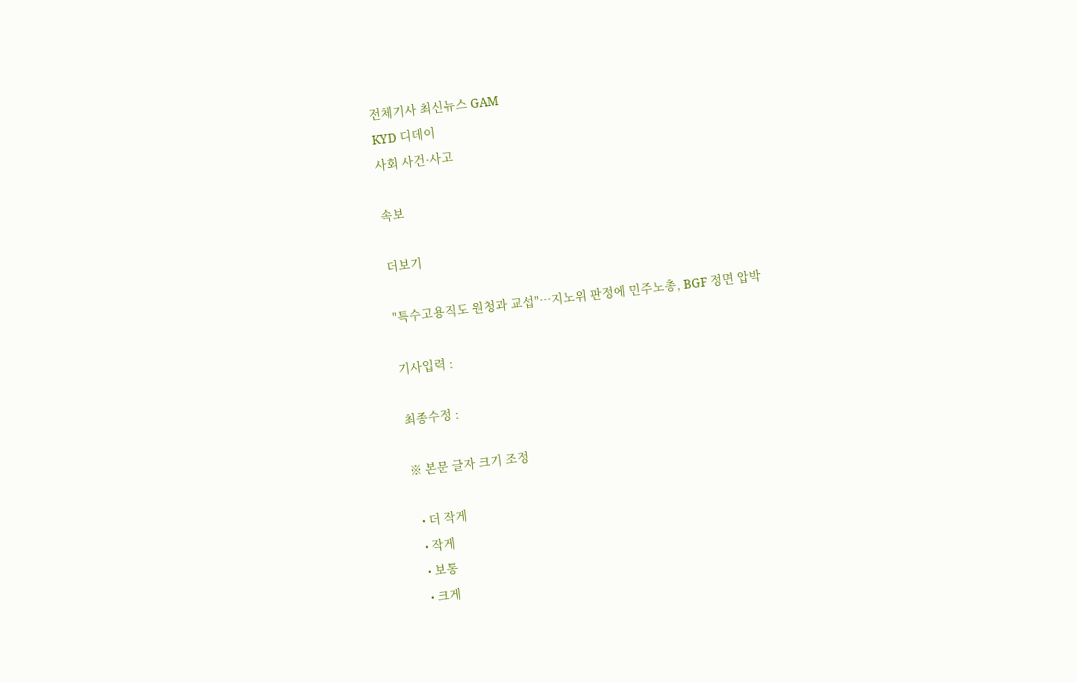전체기사 최신뉴스 GAM
KYD 디데이
사회 사건·사고

속보

더보기

"특수고용직도 원청과 교섭"…지노위 판정에 민주노총, BGF 정면 압박

기사입력 :

최종수정 :

※ 본문 글자 크기 조정

  • 더 작게
  • 작게
  • 보통
  • 크게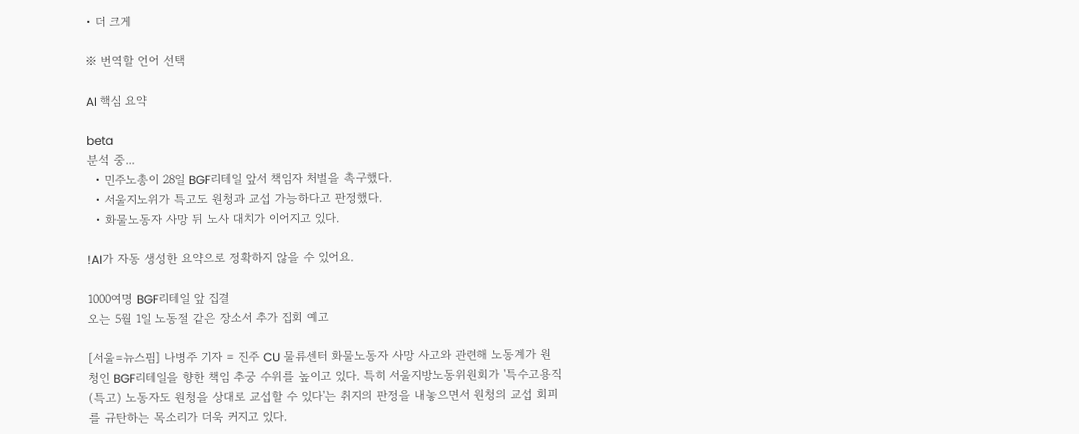• 더 크게

※ 번역할 언어 선택

AI 핵심 요약

beta
분석 중...
  • 민주노총이 28일 BGF리테일 앞서 책임자 처벌을 촉구했다.
  • 서울지노위가 특고도 원청과 교섭 가능하다고 판정했다.
  • 화물노동자 사망 뒤 노사 대치가 이어지고 있다.

!AI가 자동 생성한 요약으로 정확하지 않을 수 있어요.

1000여명 BGF리테일 앞 집결
오는 5월 1일 노동절 같은 장소서 추가 집회 예고

[서울=뉴스핌] 나병주 기자 = 진주 CU 물류센터 화물노동자 사망 사고와 관련해 노동계가 원청인 BGF리테일을 향한 책임 추궁 수위를 높이고 있다. 특히 서울지방노동위원회가 '특수고용직(특고) 노동자도 원청을 상대로 교섭할 수 있다'는 취지의 판정을 내놓으면서 원청의 교섭 회피를 규탄하는 목소리가 더욱 커지고 있다.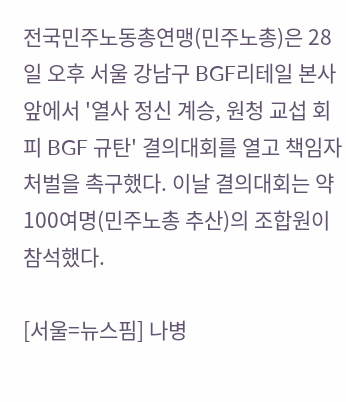전국민주노동총연맹(민주노총)은 28일 오후 서울 강남구 BGF리테일 본사 앞에서 '열사 정신 계승, 원청 교섭 회피 BGF 규탄' 결의대회를 열고 책임자 처벌을 촉구했다. 이날 결의대회는 약 100여명(민주노총 추산)의 조합원이 참석했다.

[서울=뉴스핌] 나병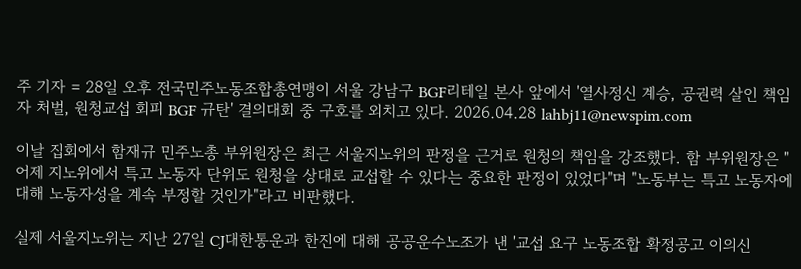주 기자 = 28일 오후 전국민주노동조합총연맹이 서울 강남구 BGF리테일 본사 앞에서 '열사정신 계승, 공권력 살인 책임자 처벌, 원청교섭 회피 BGF 규탄' 결의대회 중 구호를 외치고 있다. 2026.04.28 lahbj11@newspim.com

이날 집회에서 함재규 민주노총 부위원장은 최근 서울지노위의 판정을 근거로 원청의 책임을 강조했다. 함 부위원장은 "어제 지노위에서 특고 노동자 단위도 원청을 상대로 교섭할 수 있다는 중요한 판정이 있었다"며 "노동부는 특고 노동자에 대해 노동자성을 계속 부정할 것인가"라고 비판했다.

실제 서울지노위는 지난 27일 CJ대한통운과 한진에 대해 공공운수노조가 낸 '교섭 요구 노동조합 확정공고 이의신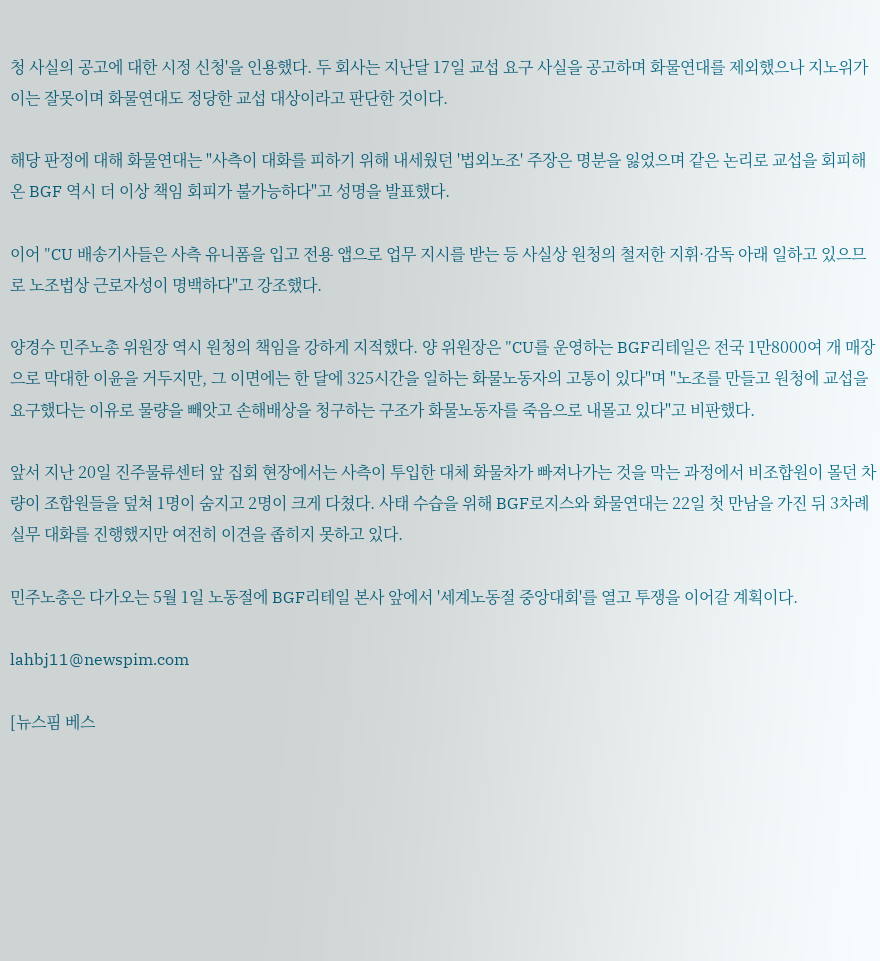청 사실의 공고에 대한 시정 신청'을 인용했다. 두 회사는 지난달 17일 교섭 요구 사실을 공고하며 화물연대를 제외했으나 지노위가 이는 잘못이며 화물연대도 정당한 교섭 대상이라고 판단한 것이다.

해당 판정에 대해 화물연대는 "사측이 대화를 피하기 위해 내세웠던 '법외노조' 주장은 명분을 잃었으며 같은 논리로 교섭을 회피해 온 BGF 역시 더 이상 책임 회피가 불가능하다"고 성명을 발표했다.

이어 "CU 배송기사들은 사측 유니폼을 입고 전용 앱으로 업무 지시를 받는 등 사실상 원청의 철저한 지휘·감독 아래 일하고 있으므로 노조법상 근로자성이 명백하다"고 강조했다.

양경수 민주노총 위원장 역시 원청의 책임을 강하게 지적했다. 양 위원장은 "CU를 운영하는 BGF리테일은 전국 1만8000여 개 매장으로 막대한 이윤을 거두지만, 그 이면에는 한 달에 325시간을 일하는 화물노동자의 고통이 있다"며 "노조를 만들고 원청에 교섭을 요구했다는 이유로 물량을 빼앗고 손해배상을 청구하는 구조가 화물노동자를 죽음으로 내몰고 있다"고 비판했다.

앞서 지난 20일 진주물류센터 앞 집회 현장에서는 사측이 투입한 대체 화물차가 빠져나가는 것을 막는 과정에서 비조합원이 몰던 차량이 조합원들을 덮쳐 1명이 숨지고 2명이 크게 다쳤다. 사태 수습을 위해 BGF로지스와 화물연대는 22일 첫 만남을 가진 뒤 3차례 실무 대화를 진행했지만 여전히 이견을 좁히지 못하고 있다.

민주노총은 다가오는 5월 1일 노동절에 BGF리테일 본사 앞에서 '세계노동절 중앙대회'를 열고 투쟁을 이어갈 계획이다.

lahbj11@newspim.com

[뉴스핌 베스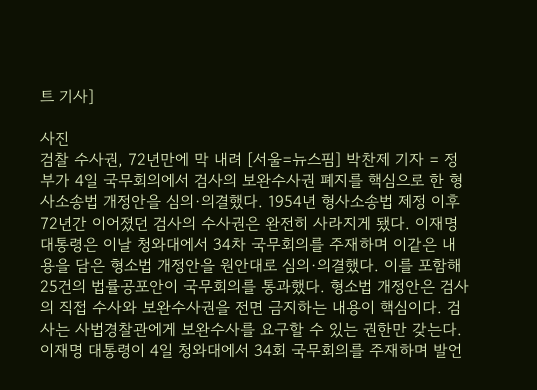트 기사]

사진
검찰 수사권, 72년만에 막 내려 [서울=뉴스핌] 박찬제 기자 = 정부가 4일 국무회의에서 검사의 보완수사권 폐지를 핵심으로 한 형사소송법 개정안을 심의·의결했다. 1954년 형사소송법 제정 이후 72년간 이어졌던 검사의 수사권은 완전히 사라지게 됐다. 이재명 대통령은 이날 청와대에서 34차 국무회의를 주재하며 이같은 내용을 담은 형소법 개정안을 원안대로 심의·의결했다. 이를 포함해 25건의 법률공포안이 국무회의를 통과했다. 형소법 개정안은 검사의 직접 수사와 보완수사권을 전면 금지하는 내용이 핵심이다. 검사는 사법경찰관에게 보완수사를 요구할 수 있는 권한만 갖는다.  이재명 대통령이 4일 청와대에서 34회 국무회의를 주재하며 발언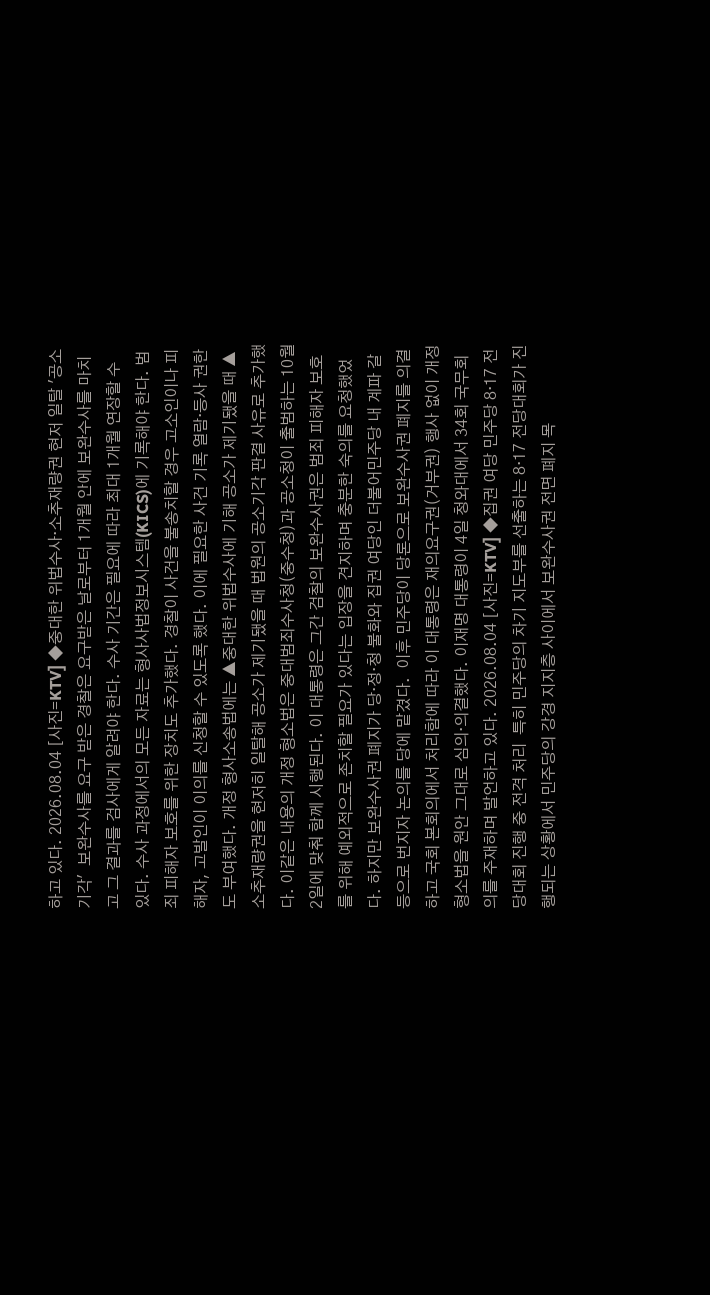하고 있다. 2026.08.04 [사진=KTV] ◆중대한 위법수사·소추재량권 현저 일탈 '공소기각'  보완수사를 요구 받은 경찰은 요구받은 날로부터 1개월 안에 보완수사를 마치고 그 결과를 검사에게 알려야 한다. 수사 기간은 필요에 따라 최대 1개월 연장할 수 있다. 수사 과정에서의 모든 자료는 형사사법정보시스템(KICS)에 기록해야 한다. 범죄 피해자 보호를 위한 장치도 추가했다. 경찰이 사건을 불송치할 경우 고소인이나 피해자, 고발인이 이의를 신청할 수 있도록 했다. 이에 필요한 사건 기록 열람·등사 권한도 부여했다. 개정 형사소송법에는 ▲중대한 위법수사에 기해 공소가 제기됐을 때 ▲소추재량권을 현저히 일탈해 공소가 제기됐을 때 법원의 공소기각 판결 사유로 추가했다. 이같은 내용의 개정 형소법은 중대범죄수사청(중수청)과 공소청이 출범하는 10월 2일에 맞춰 함께 시행된다. 이 대통령은 그간 검찰의 보완수사권은 범죄 피해자 보호를 위해 예외적으로 존치할 필요가 있다는 입장을 견지하며 충분한 숙의를 요청했었다. 하지만 보완수사권 폐지가 당·정·청 불화와 집권 여당인 더불어민주당 내 계파 갈등으로 번지자 논의를 당에 맡겼다.  이후 민주당이 당론으로 보완수사권 폐지를 의결하고 국회 본회의에서 처리함에 따라 이 대통령은 재의요구권(거부권) 행사 없이 개정 형소법을 원안 그대로 심의·의결했다. 이재명 대통령이 4일 청와대에서 34회 국무회의를 주재하며 발언하고 있다. 2026.08.04 [사진=KTV] ◆집권 여당 민주당 8·17 전당대회 진행 중 전격 처리  특히 민주당의 차기 지도부를 선출하는 8·17 전당대회가 진행되는 상황에서 민주당의 강경 지지층 사이에서 보완수사권 전면 폐지 목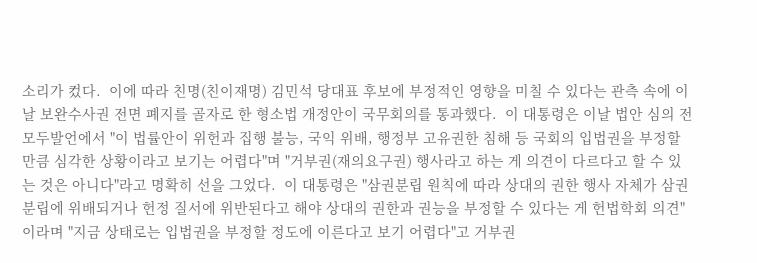소리가 컸다.  이에 따라 친명(친이재명) 김민석 당대표 후보에 부정적인 영향을 미칠 수 있다는 관측 속에 이날 보완수사권 전면 폐지를 골자로 한 형소법 개정안이 국무회의를 통과했다.  이 대통령은 이날 법안 심의 전 모두발언에서 "이 법률안이 위헌과 집행 불능, 국익 위배, 행정부 고유권한 침해 등 국회의 입법권을 부정할 만큼 심각한 상황이라고 보기는 어렵다"며 "거부권(재의요구권) 행사라고 하는 게 의견이 다르다고 할 수 있는 것은 아니다"라고 명확히 선을 그었다.  이 대통령은 "삼권분립 원칙에 따라 상대의 권한 행사 자체가 삼권분립에 위배되거나 헌정 질서에 위반된다고 해야 상대의 권한과 권능을 부정할 수 있다는 게 헌법학회 의견"이라며 "지금 상태로는 입법권을 부정할 정도에 이른다고 보기 어렵다"고 거부권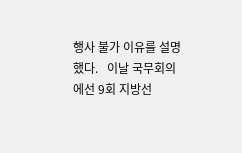행사 불가 이유를 설명했다.   이날 국무회의에선 9회 지방선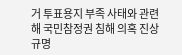거 투표용지 부족 사태와 관련해 국민참정권 침해 의혹 진상규명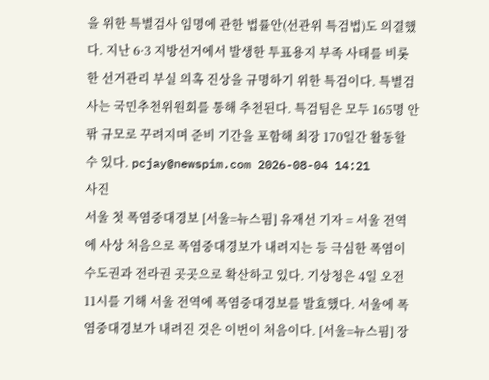을 위한 특별검사 임명에 관한 법률안(선관위 특검법)도 의결했다. 지난 6·3 지방선거에서 발생한 투표용지 부족 사태를 비롯한 선거관리 부실 의혹 진상을 규명하기 위한 특검이다. 특별검사는 국민추천위원회를 통해 추천된다. 특검팀은 모두 165명 안팎 규모로 꾸려지며 준비 기간을 포함해 최장 170일간 활동할 수 있다. pcjay@newspim.com 2026-08-04 14:21
사진
서울 첫 폭염중대경보 [서울=뉴스핌] 유재선 기자 = 서울 전역에 사상 처음으로 폭염중대경보가 내려지는 등 극심한 폭염이 수도권과 전라권 곳곳으로 확산하고 있다. 기상청은 4일 오전 11시를 기해 서울 전역에 폭염중대경보를 발효했다. 서울에 폭염중대경보가 내려진 것은 이번이 처음이다. [서울=뉴스핌] 장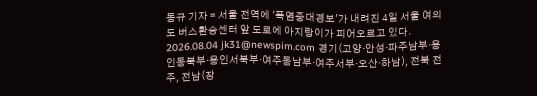동규 기자 = 서울 전역에 '폭염중대경보'가 내려진 4일 서울 여의도 버스환승센터 앞 도로에 아지랑이가 피어오르고 있다. 2026.08.04 jk31@newspim.com 경기(고양·안성·파주남부·용인동북부·용인서북부·여주동남부·여주서부·오산·하남), 전북 전주, 전남(장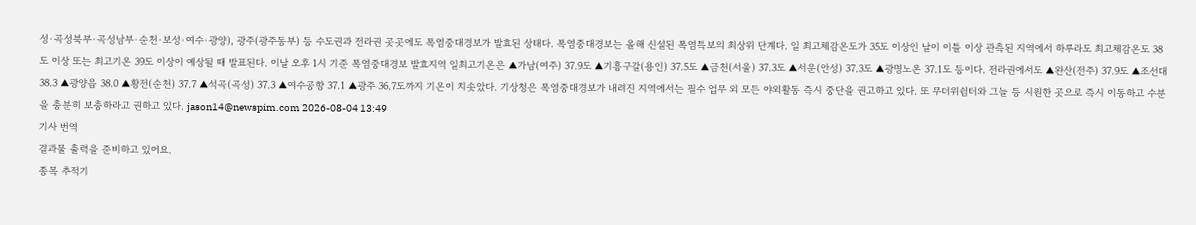성·곡성북부·곡성남부·순천·보성·여수·광양), 광주(광주동부) 등 수도권과 전라권 곳곳에도 폭염중대경보가 발효된 상태다. 폭염중대경보는 올해 신설된 폭염특보의 최상위 단계다. 일 최고체감온도가 35도 이상인 날이 이틀 이상 관측된 지역에서 하루라도 최고체감온도 38도 이상 또는 최고기온 39도 이상이 예상될 때 발표된다. 이날 오후 1시 기준 폭염중대경보 발효지역 일최고기온은 ▲가남(여주) 37.9도 ▲기흥구갈(용인) 37.5도 ▲금천(서울) 37.3도 ▲서운(안성) 37.3도 ▲광명노온 37.1도 등이다. 전라권에서도 ▲완산(전주) 37.9도 ▲조선대 38.3 ▲광양읍 38.0 ▲황전(순천) 37.7 ▲석곡(곡성) 37.3 ▲여수공항 37.1 ▲광주 36.7도까지 기온이 치솟았다. 기상청은 폭염중대경보가 내려진 지역에서는 필수 업무 외 모든 야외활동 즉시 중단을 권고하고 있다. 또 무더위쉼터와 그늘 등 시원한 곳으로 즉시 이동하고 수분을 충분히 보충하라고 권하고 있다. jason14@newspim.com 2026-08-04 13:49
기사 번역
결과물 출력을 준비하고 있어요.
종목 추적기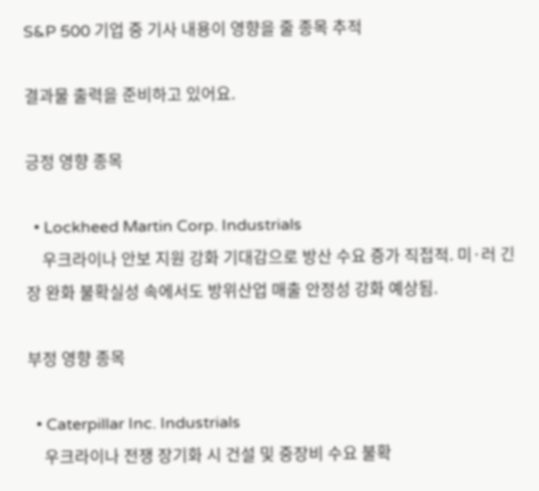S&P 500 기업 중 기사 내용이 영향을 줄 종목 추적

결과물 출력을 준비하고 있어요.

긍정 영향 종목

  • Lockheed Martin Corp. Industrials
    우크라이나 안보 지원 강화 기대감으로 방산 수요 증가 직접적. 미·러 긴장 완화 불확실성 속에서도 방위산업 매출 안정성 강화 예상됨.

부정 영향 종목

  • Caterpillar Inc. Industrials
    우크라이나 전쟁 장기화 시 건설 및 중장비 수요 불확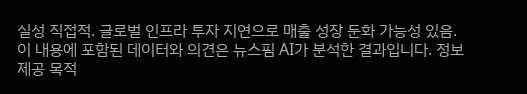실성 직접적. 글로벌 인프라 투자 지연으로 매출 성장 둔화 가능성 있음.
이 내용에 포함된 데이터와 의견은 뉴스핌 AI가 분석한 결과입니다. 정보 제공 목적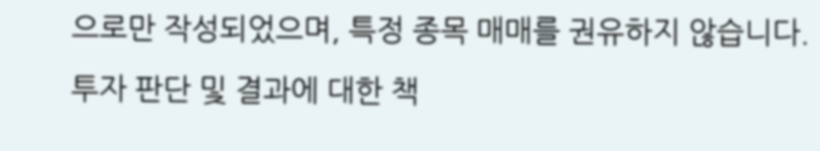으로만 작성되었으며, 특정 종목 매매를 권유하지 않습니다. 투자 판단 및 결과에 대한 책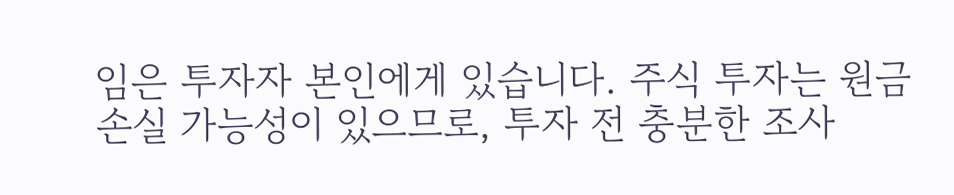임은 투자자 본인에게 있습니다. 주식 투자는 원금 손실 가능성이 있으므로, 투자 전 충분한 조사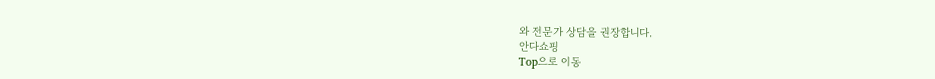와 전문가 상담을 권장합니다.
안다쇼핑
Top으로 이동